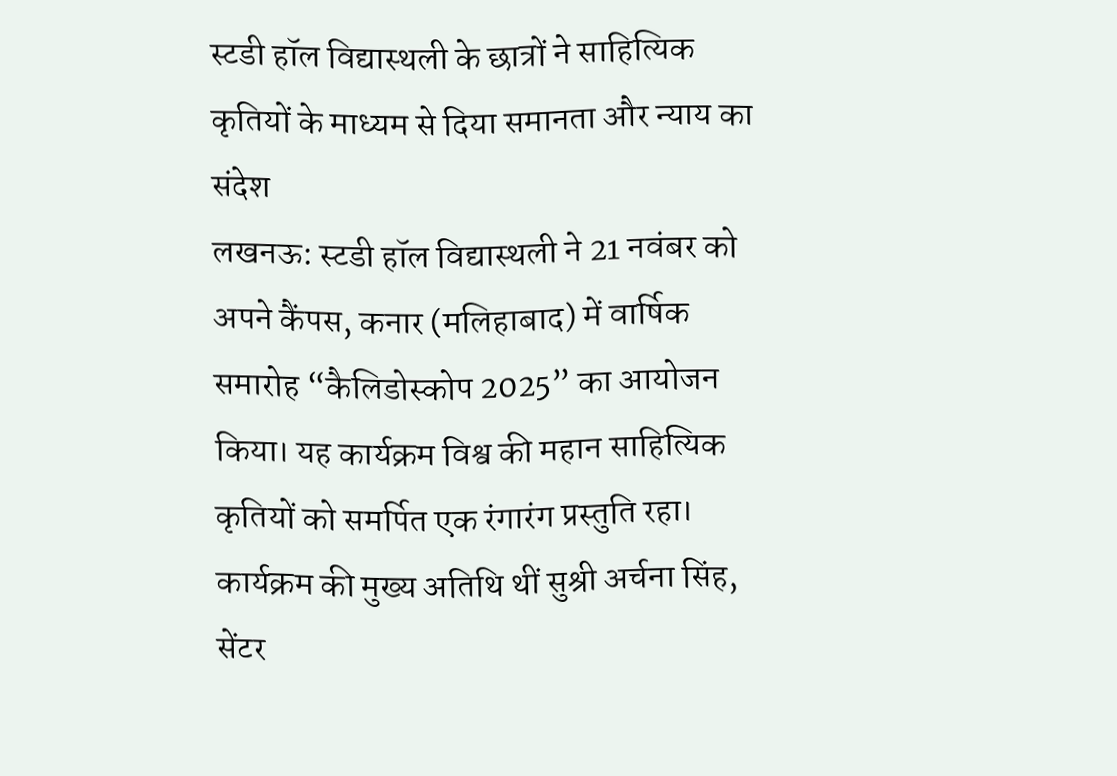स्टडी हॉल विद्यास्थली के छात्रों ने साहित्यिक कृतियों के माध्यम से दिया समानता और न्याय का संदेश
लखनऊ: स्टडी हॉल विद्यास्थली ने 21 नवंबर को अपने कैंपस, कनार (मलिहाबाद) में वार्षिक समारोह “कैलिडोस्कोप 2025” का आयोजन किया। यह कार्यक्रम विश्व की महान साहित्यिक कृतियों को समर्पित एक रंगारंग प्रस्तुति रहा। कार्यक्रम की मुख्य अतिथि थीं सुश्री अर्चना सिंह, सेंटर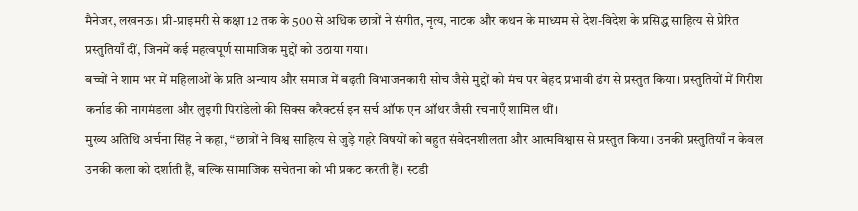मैनेजर, लखनऊ। प्री-प्राइमरी से कक्षा 12 तक के 500 से अधिक छात्रों ने संगीत, नृत्य, नाटक और कथन के माध्यम से देश-विदेश के प्रसिद्ध साहित्य से प्रेरित प्रस्तुतियाँ दीं, जिनमें कई महत्वपूर्ण सामाजिक मुद्दों को उठाया गया।
बच्चों ने शाम भर में महिलाओं के प्रति अन्याय और समाज में बढ़ती विभाजनकारी सोच जैसे मुद्दों को मंच पर बेहद प्रभावी ढंग से प्रस्तुत किया। प्रस्तुतियों में गिरीश कर्नाड की नागमंडला और लुइगी पिरांडेलो की सिक्स करैक्टर्स इन सर्च ऑफ एन ऑथर जैसी रचनाएँ शामिल थीं।
मुख्य अतिथि अर्चना सिंह ने कहा, “छात्रों ने विश्व साहित्य से जुड़े गहरे विषयों को बहुत संवेदनशीलता और आत्मविश्वास से प्रस्तुत किया। उनकी प्रस्तुतियाँ न केवल उनकी कला को दर्शाती हैं, बल्कि सामाजिक सचेतना को भी प्रकट करती हैं। स्टडी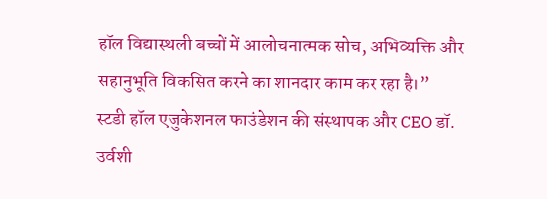हॉल विद्यास्थली बच्चों में आलोचनात्मक सोच, अभिव्यक्ति और सहानुभूति विकसित करने का शानदार काम कर रहा है।”
स्टडी हॉल एजुकेशनल फाउंडेशन की संस्थापक और CEO डॉ. उर्वशी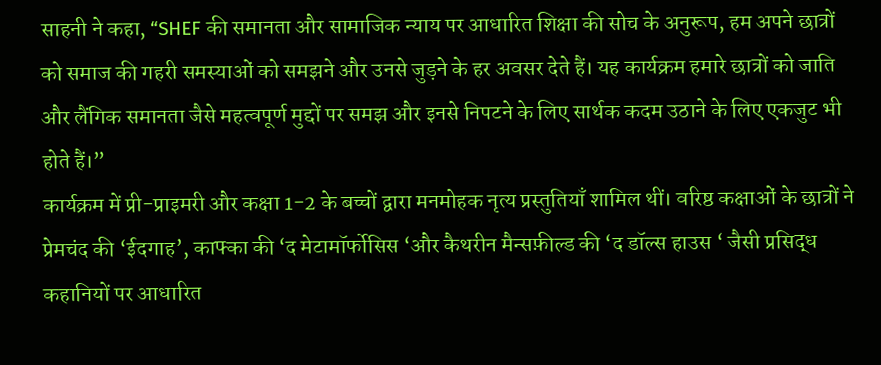साहनी ने कहा, “SHEF की समानता और सामाजिक न्याय पर आधारित शिक्षा की सोच के अनुरूप, हम अपने छात्रों को समाज की गहरी समस्याओं को समझने और उनसे जुड़ने के हर अवसर देते हैं। यह कार्यक्रम हमारे छात्रों को जाति और लैंगिक समानता जैसे महत्वपूर्ण मुद्दों पर समझ और इनसे निपटने के लिए सार्थक कदम उठाने के लिए एकजुट भी होते हैं।”
कार्यक्रम में प्री-प्राइमरी और कक्षा 1-2 के बच्चों द्वारा मनमोहक नृत्य प्रस्तुतियाँ शामिल थीं। वरिष्ठ कक्षाओं के छात्रों ने प्रेमचंद की ‘ईदगाह’, काफ्का की ‘द मेटामॉर्फोसिस ‘और कैथरीन मैन्सफ़ील्ड की ‘द डॉल्स हाउस ‘ जैसी प्रसिद्ध कहानियों पर आधारित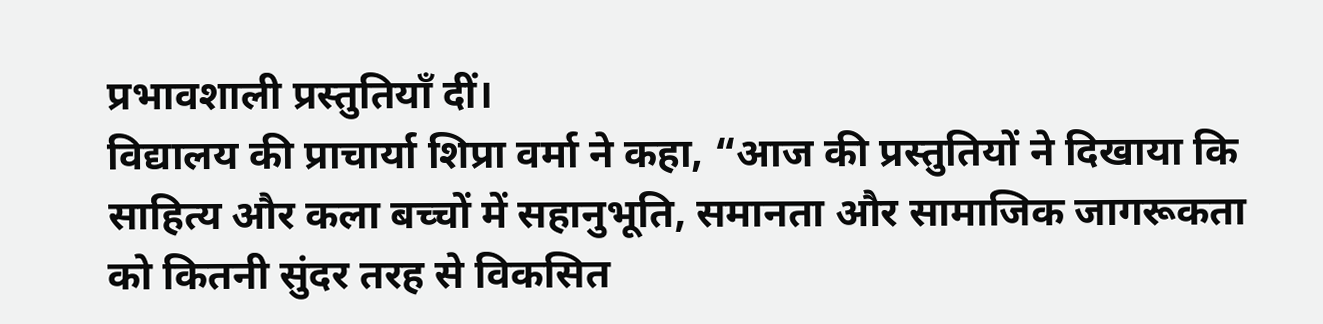प्रभावशाली प्रस्तुतियाँ दीं।
विद्यालय की प्राचार्या शिप्रा वर्मा ने कहा, “आज की प्रस्तुतियों ने दिखाया कि साहित्य और कला बच्चों में सहानुभूति, समानता और सामाजिक जागरूकता को कितनी सुंदर तरह से विकसित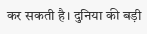कर सकती है। दुनिया की बड़ी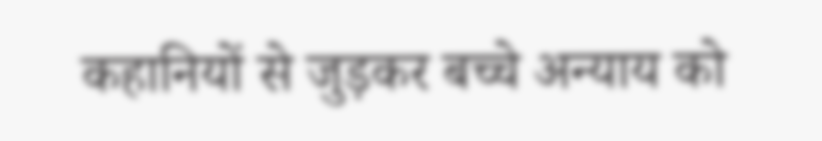कहानियों से जुड़कर बच्चे अन्याय को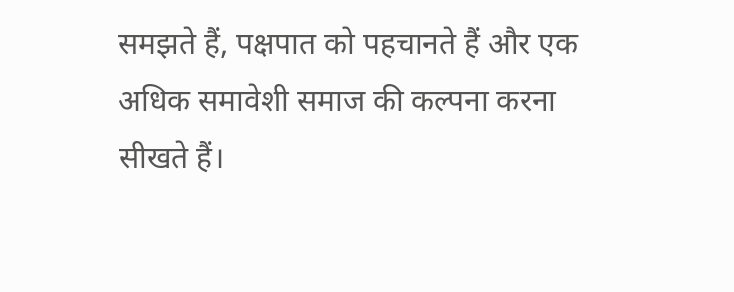समझते हैं, पक्षपात को पहचानते हैं और एक अधिक समावेशी समाज की कल्पना करना सीखते हैं।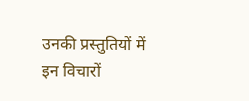उनकी प्रस्तुतियों में इन विचारों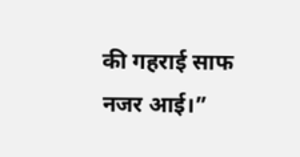की गहराई साफ नजर आई।”